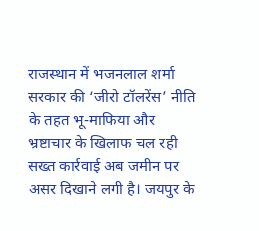राजस्थान में भजनलाल शर्मा सरकार की ‘जीरो टॉलरेंस’ नीति के तहत भू-माफिया और भ्रष्टाचार के खिलाफ चल रही सख्त कार्रवाई अब जमीन पर असर दिखाने लगी है। जयपुर के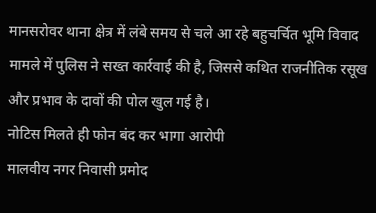मानसरोवर थाना क्षेत्र में लंबे समय से चले आ रहे बहुचर्चित भूमि विवाद मामले में पुलिस ने सख्त कार्रवाई की है, जिससे कथित राजनीतिक रसूख और प्रभाव के दावों की पोल खुल गई है।
नोटिस मिलते ही फोन बंद कर भागा आरोपी
मालवीय नगर निवासी प्रमोद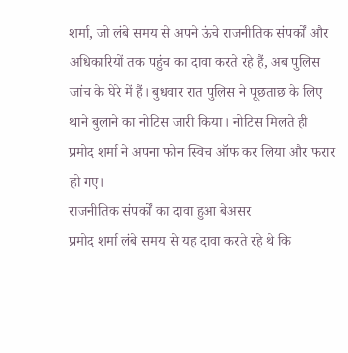शर्मा, जो लंबे समय से अपने ऊंचे राजनीतिक संपर्कों और अधिकारियों तक पहुंच का दावा करते रहे हैं, अब पुलिस जांच के घेरे में हैं। बुधवार रात पुलिस ने पूछताछ के लिए थाने बुलाने का नोटिस जारी किया। नोटिस मिलते ही प्रमोद शर्मा ने अपना फोन स्विच ऑफ कर लिया और फरार हो गए।
राजनीतिक संपर्कों का दावा हुआ बेअसर
प्रमोद शर्मा लंबे समय से यह दावा करते रहे थे कि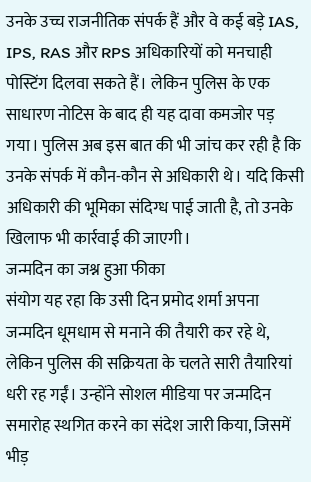उनके उच्च राजनीतिक संपर्क हैं और वे कई बड़े IAS, IPS, RAS और RPS अधिकारियों को मनचाही पोस्टिंग दिलवा सकते हैं। लेकिन पुलिस के एक साधारण नोटिस के बाद ही यह दावा कमजोर पड़ गया। पुलिस अब इस बात की भी जांच कर रही है कि उनके संपर्क में कौन-कौन से अधिकारी थे। यदि किसी अधिकारी की भूमिका संदिग्ध पाई जाती है, तो उनके खिलाफ भी कार्रवाई की जाएगी।
जन्मदिन का जश्न हुआ फीका
संयोग यह रहा कि उसी दिन प्रमोद शर्मा अपना जन्मदिन धूमधाम से मनाने की तैयारी कर रहे थे, लेकिन पुलिस की सक्रियता के चलते सारी तैयारियां धरी रह गईं। उन्होंने सोशल मीडिया पर जन्मदिन समारोह स्थगित करने का संदेश जारी किया, जिसमें भीड़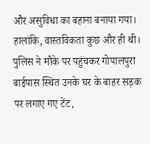और असुविधा का बहाना बनाया गया। हालांकि, वास्तविकता कुछ और ही थी। पुलिस ने मौके पर पहुंचकर गोपालपुरा बाईपास स्थित उनके घर के बाहर सड़क पर लगाए गए टेंट,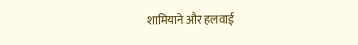शामियाने और हलवाई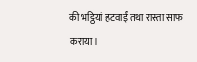की भट्ठियां हटवाईं तथा रास्ता साफ कराया।